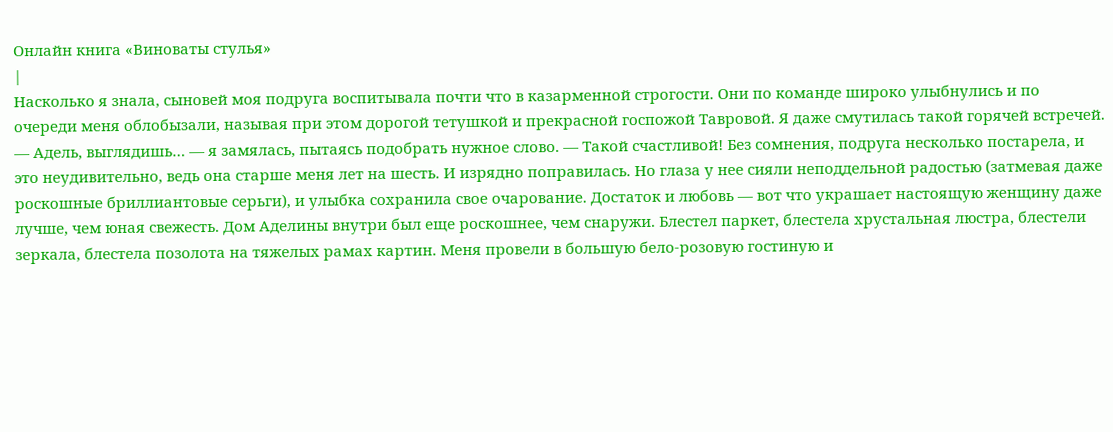Онлайн книга «Виноваты стулья»
|
Насколько я знала, сыновей моя подруга воспитывала почти что в казарменной строгости. Они по команде широко улыбнулись и по очереди меня облобызали, называя при этом дорогой тетушкой и прекрасной госпожой Тавровой. Я даже смутилась такой горячей встречей. — Адель, выглядишь… — я замялась, пытаясь подобрать нужное слово. — Такой счастливой! Без сомнения, подруга несколько постарела, и это неудивительно, ведь она старше меня лет на шесть. И изрядно поправилась. Но глаза у нее сияли неподдельной радостью (затмевая даже роскошные бриллиантовые серьги), и улыбка сохранила свое очарование. Достаток и любовь — вот что украшает настоящую женщину даже лучше, чем юная свежесть. Дом Аделины внутри был еще роскошнее, чем снаружи. Блестел паркет, блестела хрустальная люстра, блестели зеркала, блестела позолота на тяжелых рамах картин. Меня провели в большую бело-розовую гостиную и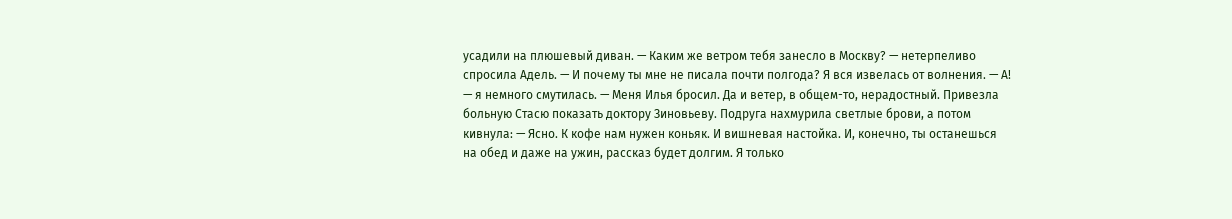усадили на плюшевый диван. — Каким же ветром тебя занесло в Москву? — нетерпеливо спросила Адель. — И почему ты мне не писала почти полгода? Я вся извелась от волнения. — А! — я немного смутилась. — Меня Илья бросил. Да и ветер, в общем-то, нерадостный. Привезла больную Стасю показать доктору Зиновьеву. Подруга нахмурила светлые брови, а потом кивнула: — Ясно. К кофе нам нужен коньяк. И вишневая настойка. И, конечно, ты останешься на обед и даже на ужин, рассказ будет долгим. Я только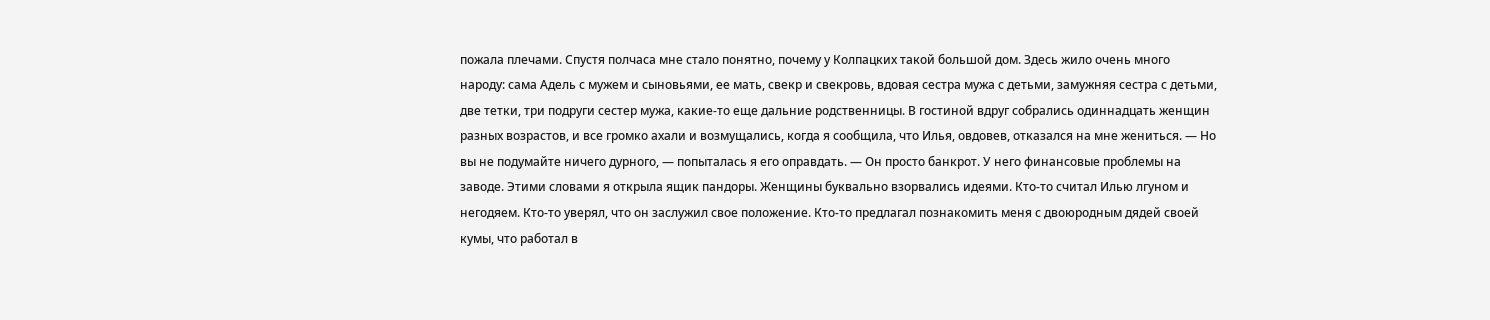пожала плечами. Спустя полчаса мне стало понятно, почему у Колпацких такой большой дом. Здесь жило очень много народу: сама Адель с мужем и сыновьями, ее мать, свекр и свекровь, вдовая сестра мужа с детьми, замужняя сестра с детьми, две тетки, три подруги сестер мужа, какие-то еще дальние родственницы. В гостиной вдруг собрались одиннадцать женщин разных возрастов, и все громко ахали и возмущались, когда я сообщила, что Илья, овдовев, отказался на мне жениться. — Но вы не подумайте ничего дурного, — попыталась я его оправдать. — Он просто банкрот. У него финансовые проблемы на заводе. Этими словами я открыла ящик пандоры. Женщины буквально взорвались идеями. Кто-то считал Илью лгуном и негодяем. Кто-то уверял, что он заслужил свое положение. Кто-то предлагал познакомить меня с двоюродным дядей своей кумы, что работал в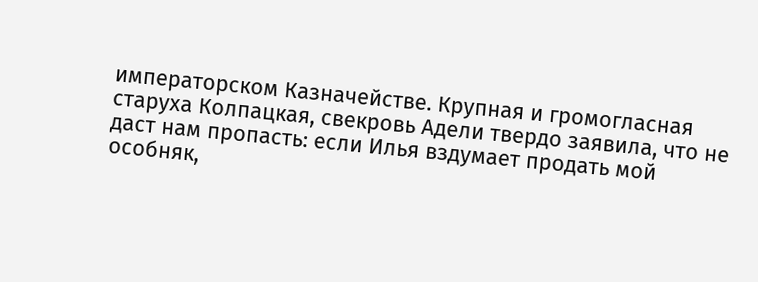императорском Казначействе. Крупная и громогласная старуха Колпацкая, свекровь Адели твердо заявила, что не даст нам пропасть: если Илья вздумает продать мой особняк,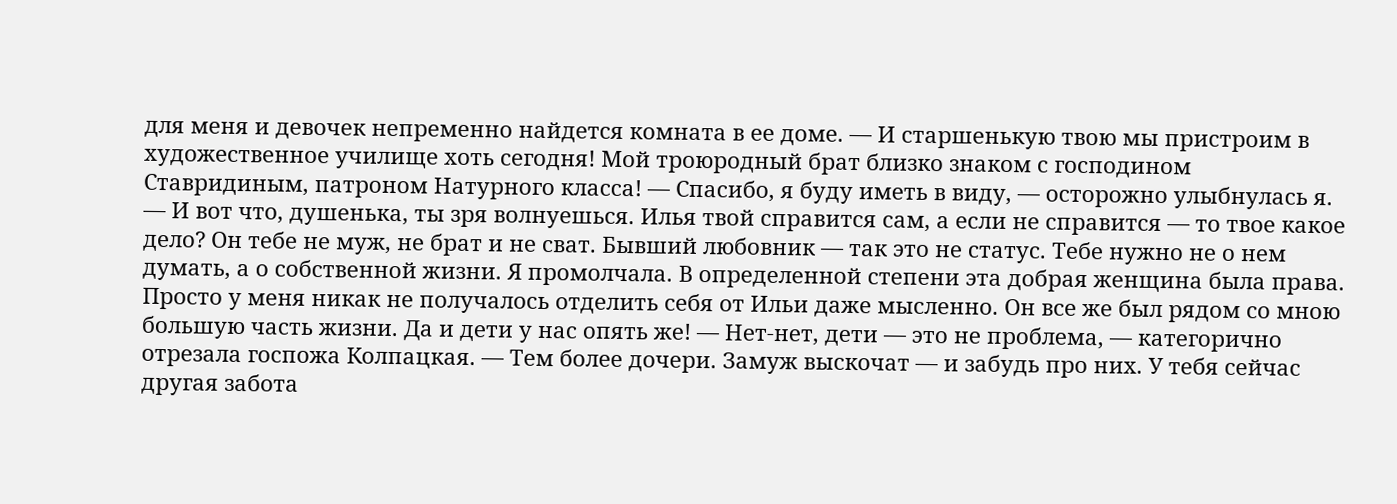для меня и девочек непременно найдется комната в ее доме. — И старшенькую твою мы пристроим в художественное училище хоть сегодня! Мой троюродный брат близко знаком с господином Ставридиным, патроном Натурного класса! — Спасибо, я буду иметь в виду, — осторожно улыбнулась я. — И вот что, душенька, ты зря волнуешься. Илья твой справится сам, а если не справится — то твое какое дело? Он тебе не муж, не брат и не сват. Бывший любовник — так это не статус. Тебе нужно не о нем думать, а о собственной жизни. Я промолчала. В определенной степени эта добрая женщина была права. Просто у меня никак не получалось отделить себя от Ильи даже мысленно. Он все же был рядом со мною большую часть жизни. Да и дети у нас опять же! — Нет-нет, дети — это не проблема, — категорично отрезала госпожа Колпацкая. — Тем более дочери. Замуж выскочат — и забудь про них. У тебя сейчас другая забота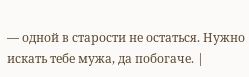— одной в старости не остаться. Нужно искать тебе мужа, да побогаче. |